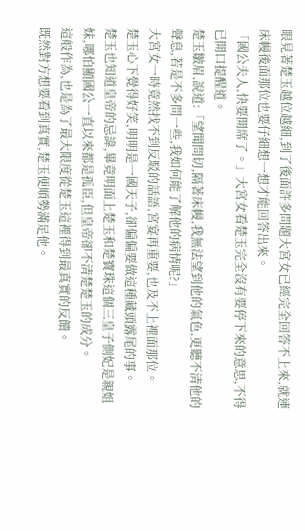眼見著楚玉越位越細,到了後面許多問題大宮女已經完全回答不上來,就連床幔後面那位也要仔細想一想才能回答出來。
「國公夫人,快要開席了。」大宮女看楚玉完全沒有要停下來的意思,不得已開口提醒道。
楚玉皺眉,說道:「望聞問切,隔著床幔,我無法望到他的氣色,更聽不清他的聲息,若是不多問一些,我如何能了解他的病情呢?」
大宮女一時竟然找不到反駁的話語,宮宴再重要,也及不上裡面那位。
楚玉心下覺得好笑,明明是一國天子,卻偏偏要做這種藏頭露尾的事。
楚玉也知道皇帝的忌諱,畢竟明面上楚玉和楚寶珠這個三皇子側妃是親姐妹,哪怕顯國公一直以來都是孤臣,但皇帝卻不清楚楚玉的成分。
這般作為,也是為了最大限度從楚玉這裡得到最真實的反饋。
既然對方想要看到真實,楚玉便順勢滿足他。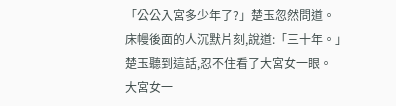「公公入宮多少年了?」楚玉忽然問道。
床幔後面的人沉默片刻,說道:「三十年。」
楚玉聽到這話,忍不住看了大宮女一眼。
大宮女一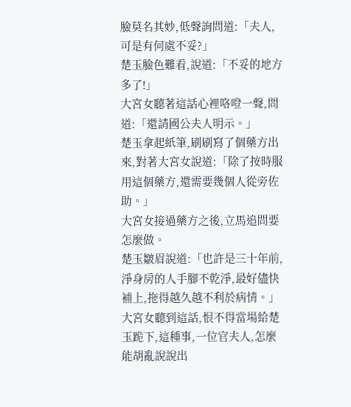臉莫名其妙,低聲詢問道:「夫人,可是有何處不妥?」
楚玉臉色難看,說道:「不妥的地方多了!」
大宮女聽著這話心裡咯噔一聲,問道:「還請國公夫人明示。」
楚玉拿起紙筆,刷刷寫了個藥方出來,對著大宮女說道:「除了按時服用這個藥方,還需要幾個人從旁佐助。」
大宮女接過藥方之後,立馬追問要怎麼做。
楚玉皺眉說道:「也許是三十年前,淨身房的人手腳不乾淨,最好儘快補上,拖得越久越不利於病情。」
大宮女聽到這話,恨不得當場給楚玉跪下,這種事,一位官夫人,怎麼能胡亂說說出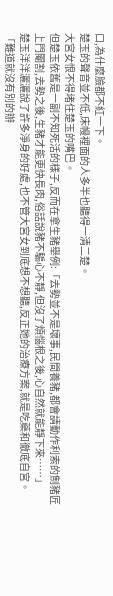口,為什麼臉都不紅一下。
楚玉的聲音並不低,床幔裡面的人多半也聽得一清二楚。
大宮女恨不得堵住楚玉的嘴巴。
但楚玉依舊是一副不知死活的樣子,反而在拿生豬舉例:「去勢並不是壞事,民間養豬,都會請動作利索的劁豬匠上門閹割,去勢之後,生豬才能更快長肉,俗話說豬不騸心不靜,但沒了煩惱根之後,心自然就能靜下來……」
楚玉洋洋灑灑說了許多淨身的好處,也不管大宮女到底想不想聽,反正她的治療方案,就是吃藥和徹底自宮。
「難道就沒有別的辦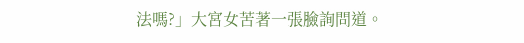法嗎?」大宮女苦著一張臉詢問道。